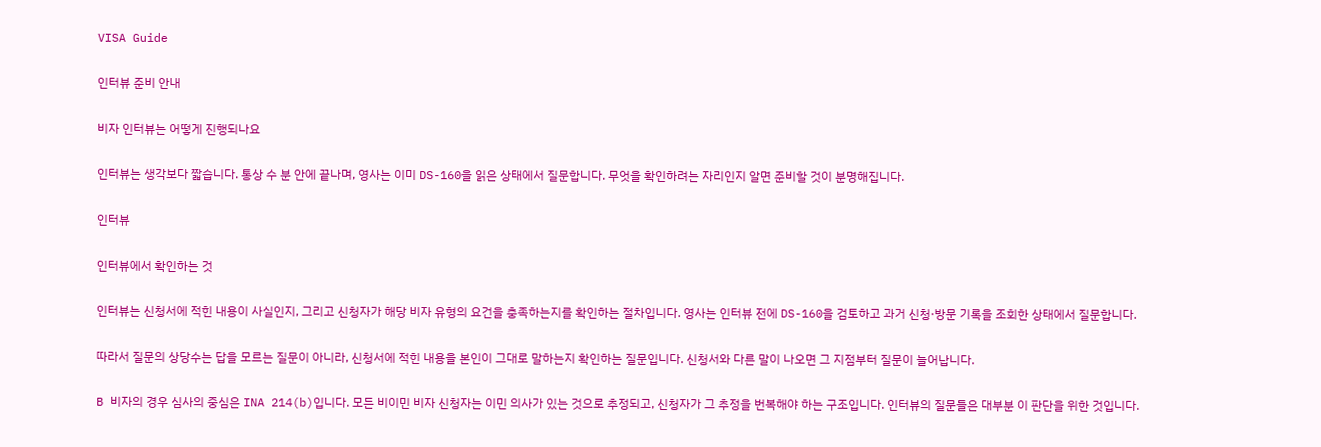VISA Guide

인터뷰 준비 안내

비자 인터뷰는 어떻게 진행되나요

인터뷰는 생각보다 짧습니다. 통상 수 분 안에 끝나며, 영사는 이미 DS-160을 읽은 상태에서 질문합니다. 무엇을 확인하려는 자리인지 알면 준비할 것이 분명해집니다.

인터뷰

인터뷰에서 확인하는 것

인터뷰는 신청서에 적힌 내용이 사실인지, 그리고 신청자가 해당 비자 유형의 요건을 충족하는지를 확인하는 절차입니다. 영사는 인터뷰 전에 DS-160을 검토하고 과거 신청·방문 기록을 조회한 상태에서 질문합니다.

따라서 질문의 상당수는 답을 모르는 질문이 아니라, 신청서에 적힌 내용을 본인이 그대로 말하는지 확인하는 질문입니다. 신청서와 다른 말이 나오면 그 지점부터 질문이 늘어납니다.

B 비자의 경우 심사의 중심은 INA 214(b)입니다. 모든 비이민 비자 신청자는 이민 의사가 있는 것으로 추정되고, 신청자가 그 추정을 번복해야 하는 구조입니다. 인터뷰의 질문들은 대부분 이 판단을 위한 것입니다.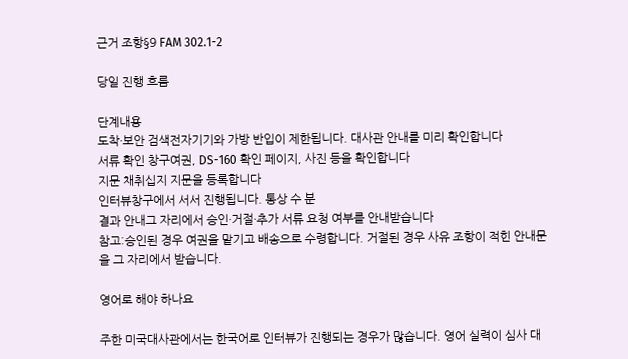근거 조항§9 FAM 302.1-2

당일 진행 흐름

단계내용
도착·보안 검색전자기기와 가방 반입이 제한됩니다. 대사관 안내를 미리 확인합니다
서류 확인 창구여권, DS-160 확인 페이지, 사진 등을 확인합니다
지문 채취십지 지문을 등록합니다
인터뷰창구에서 서서 진행됩니다. 통상 수 분
결과 안내그 자리에서 승인·거절·추가 서류 요청 여부를 안내받습니다
참고:승인된 경우 여권을 맡기고 배송으로 수령합니다. 거절된 경우 사유 조항이 적힌 안내문을 그 자리에서 받습니다.

영어로 해야 하나요

주한 미국대사관에서는 한국어로 인터뷰가 진행되는 경우가 많습니다. 영어 실력이 심사 대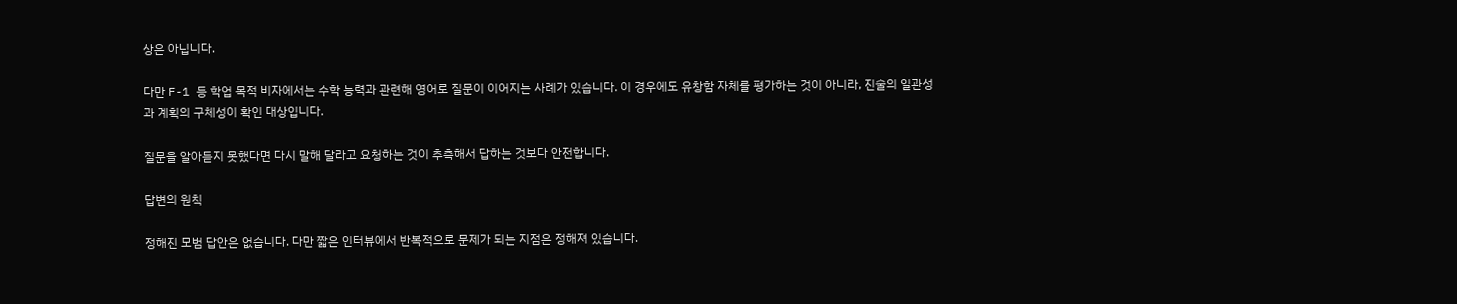상은 아닙니다.

다만 F-1 등 학업 목적 비자에서는 수학 능력과 관련해 영어로 질문이 이어지는 사례가 있습니다. 이 경우에도 유창함 자체를 평가하는 것이 아니라, 진술의 일관성과 계획의 구체성이 확인 대상입니다.

질문을 알아듣지 못했다면 다시 말해 달라고 요청하는 것이 추측해서 답하는 것보다 안전합니다.

답변의 원칙

정해진 모범 답안은 없습니다. 다만 짧은 인터뷰에서 반복적으로 문제가 되는 지점은 정해져 있습니다.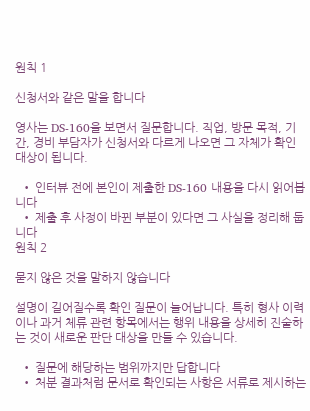원칙 1

신청서와 같은 말을 합니다

영사는 DS-160을 보면서 질문합니다. 직업, 방문 목적, 기간, 경비 부담자가 신청서와 다르게 나오면 그 자체가 확인 대상이 됩니다.

  • 인터뷰 전에 본인이 제출한 DS-160 내용을 다시 읽어봅니다
  • 제출 후 사정이 바뀐 부분이 있다면 그 사실을 정리해 둡니다
원칙 2

묻지 않은 것을 말하지 않습니다

설명이 길어질수록 확인 질문이 늘어납니다. 특히 형사 이력이나 과거 체류 관련 항목에서는 행위 내용을 상세히 진술하는 것이 새로운 판단 대상을 만들 수 있습니다.

  • 질문에 해당하는 범위까지만 답합니다
  • 처분 결과처럼 문서로 확인되는 사항은 서류로 제시하는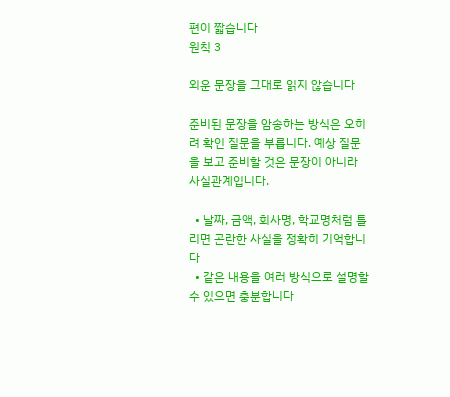편이 짧습니다
원칙 3

외운 문장을 그대로 읽지 않습니다

준비된 문장을 암송하는 방식은 오히려 확인 질문을 부릅니다. 예상 질문을 보고 준비할 것은 문장이 아니라 사실관계입니다.

  • 날짜, 금액, 회사명, 학교명처럼 틀리면 곤란한 사실을 정확히 기억합니다
  • 같은 내용을 여러 방식으로 설명할 수 있으면 충분합니다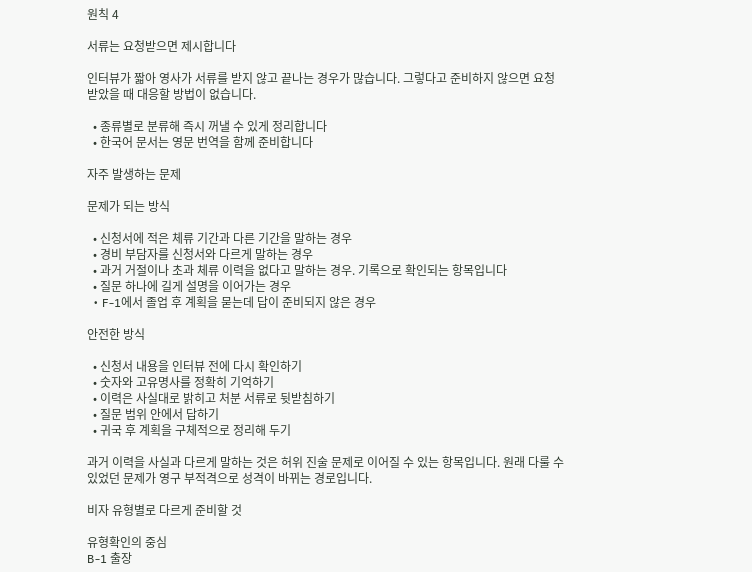원칙 4

서류는 요청받으면 제시합니다

인터뷰가 짧아 영사가 서류를 받지 않고 끝나는 경우가 많습니다. 그렇다고 준비하지 않으면 요청받았을 때 대응할 방법이 없습니다.

  • 종류별로 분류해 즉시 꺼낼 수 있게 정리합니다
  • 한국어 문서는 영문 번역을 함께 준비합니다

자주 발생하는 문제

문제가 되는 방식

  • 신청서에 적은 체류 기간과 다른 기간을 말하는 경우
  • 경비 부담자를 신청서와 다르게 말하는 경우
  • 과거 거절이나 초과 체류 이력을 없다고 말하는 경우. 기록으로 확인되는 항목입니다
  • 질문 하나에 길게 설명을 이어가는 경우
  • F-1에서 졸업 후 계획을 묻는데 답이 준비되지 않은 경우

안전한 방식

  • 신청서 내용을 인터뷰 전에 다시 확인하기
  • 숫자와 고유명사를 정확히 기억하기
  • 이력은 사실대로 밝히고 처분 서류로 뒷받침하기
  • 질문 범위 안에서 답하기
  • 귀국 후 계획을 구체적으로 정리해 두기

과거 이력을 사실과 다르게 말하는 것은 허위 진술 문제로 이어질 수 있는 항목입니다. 원래 다룰 수 있었던 문제가 영구 부적격으로 성격이 바뀌는 경로입니다.

비자 유형별로 다르게 준비할 것

유형확인의 중심
B-1 출장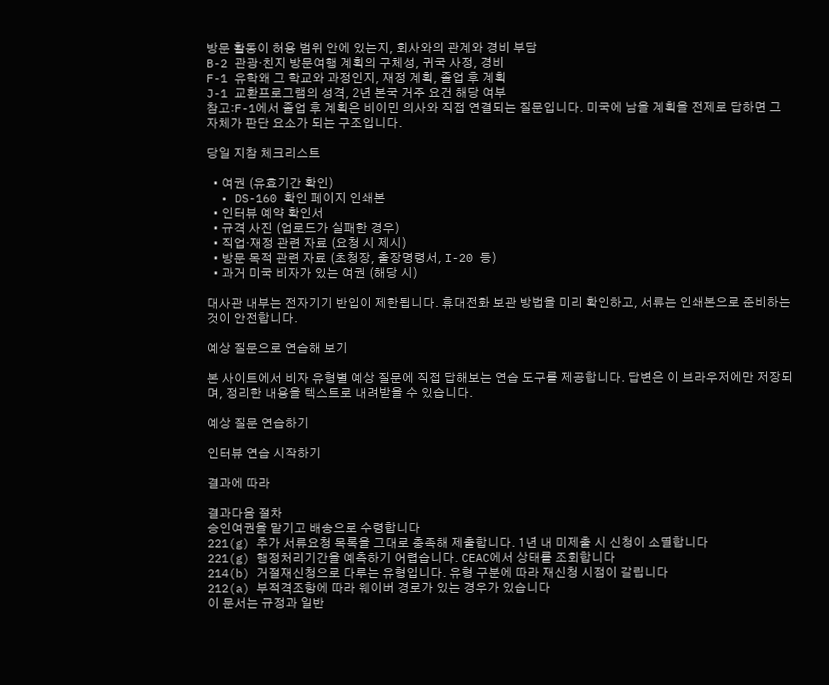방문 활동이 허용 범위 안에 있는지, 회사와의 관계와 경비 부담
B-2 관광·친지 방문여행 계획의 구체성, 귀국 사정, 경비
F-1 유학왜 그 학교와 과정인지, 재정 계획, 졸업 후 계획
J-1 교환프로그램의 성격, 2년 본국 거주 요건 해당 여부
참고:F-1에서 졸업 후 계획은 비이민 의사와 직접 연결되는 질문입니다. 미국에 남을 계획을 전제로 답하면 그 자체가 판단 요소가 되는 구조입니다.

당일 지참 체크리스트

  • 여권 (유효기간 확인)
  • DS-160 확인 페이지 인쇄본
  • 인터뷰 예약 확인서
  • 규격 사진 (업로드가 실패한 경우)
  • 직업·재정 관련 자료 (요청 시 제시)
  • 방문 목적 관련 자료 (초청장, 출장명령서, I-20 등)
  • 과거 미국 비자가 있는 여권 (해당 시)

대사관 내부는 전자기기 반입이 제한됩니다. 휴대전화 보관 방법을 미리 확인하고, 서류는 인쇄본으로 준비하는 것이 안전합니다.

예상 질문으로 연습해 보기

본 사이트에서 비자 유형별 예상 질문에 직접 답해보는 연습 도구를 제공합니다. 답변은 이 브라우저에만 저장되며, 정리한 내용을 텍스트로 내려받을 수 있습니다.

예상 질문 연습하기

인터뷰 연습 시작하기

결과에 따라

결과다음 절차
승인여권을 맡기고 배송으로 수령합니다
221(g) 추가 서류요청 목록을 그대로 충족해 제출합니다. 1년 내 미제출 시 신청이 소멸합니다
221(g) 행정처리기간을 예측하기 어렵습니다. CEAC에서 상태를 조회합니다
214(b) 거절재신청으로 다루는 유형입니다. 유형 구분에 따라 재신청 시점이 갈립니다
212(a) 부적격조항에 따라 웨이버 경로가 있는 경우가 있습니다
이 문서는 규정과 일반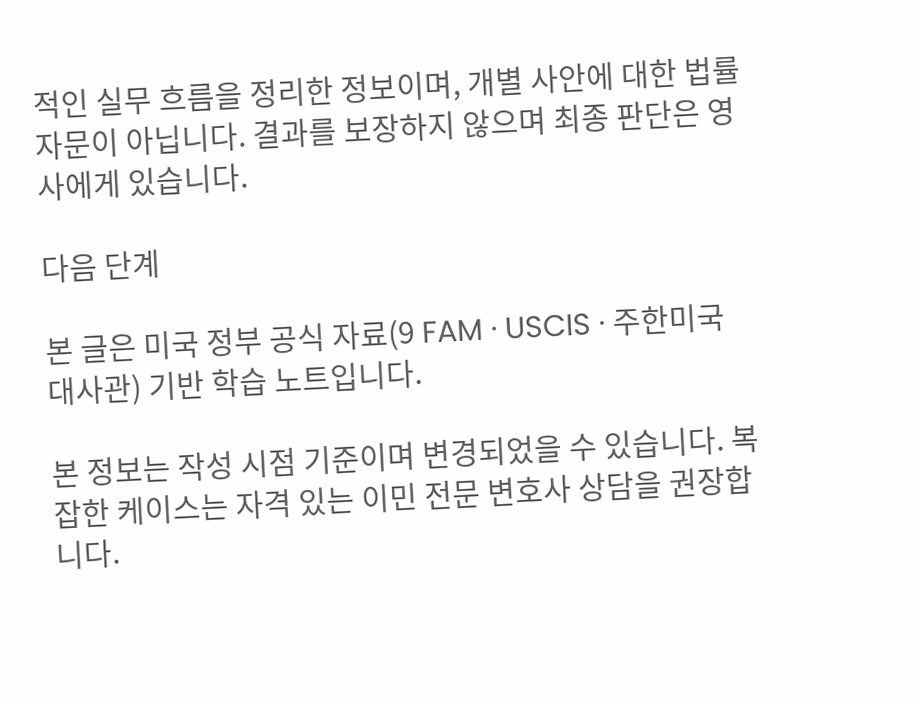적인 실무 흐름을 정리한 정보이며, 개별 사안에 대한 법률 자문이 아닙니다. 결과를 보장하지 않으며 최종 판단은 영사에게 있습니다.

다음 단계

본 글은 미국 정부 공식 자료(9 FAM · USCIS · 주한미국대사관) 기반 학습 노트입니다.

본 정보는 작성 시점 기준이며 변경되었을 수 있습니다. 복잡한 케이스는 자격 있는 이민 전문 변호사 상담을 권장합니다.